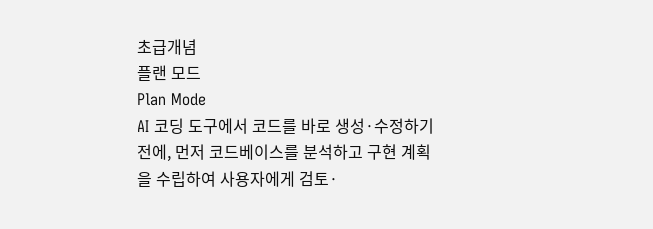초급개념
플랜 모드
Plan Mode
AI 코딩 도구에서 코드를 바로 생성·수정하기 전에, 먼저 코드베이스를 분석하고 구현 계획을 수립하여 사용자에게 검토·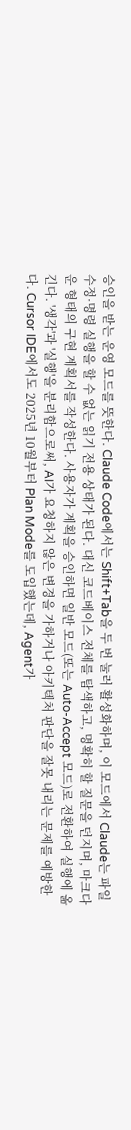승인을 받는 운영 모드를 뜻한다. Claude Code에서는 Shift+Tab을 두 번 눌러 활성화하며, 이 모드에서 Claude는 파일 수정·명령 실행을 할 수 없는 읽기 전용 상태가 된다. 대신 코드베이스 전체를 탐색하고, 명확히 할 질문을 던지며, 마크다운 형태의 구현 계획서를 작성한다. 사용자가 계획을 승인하면 일반 모드(또는 Auto-Accept 모드)로 전환하여 실행에 옮긴다. '생각'과 '실행'을 분리함으로써, AI가 요청하지 않은 변경을 가하거나 아키텍처 판단을 잘못 내리는 문제를 예방한다. Cursor IDE에서도 2025년 10월부터 Plan Mode를 도입했는데, Agent가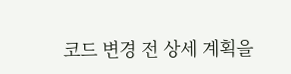코드 변경 전 상세 계획을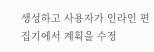생성하고 사용자가 인라인 편집기에서 계획을 수정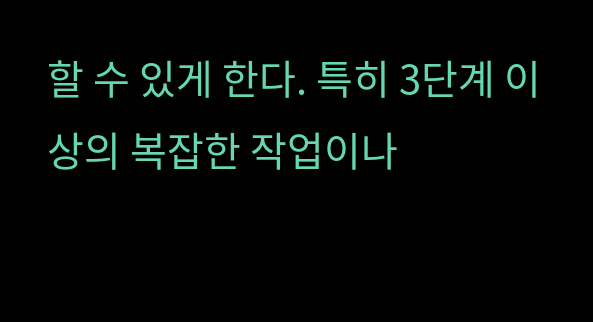할 수 있게 한다. 특히 3단계 이상의 복잡한 작업이나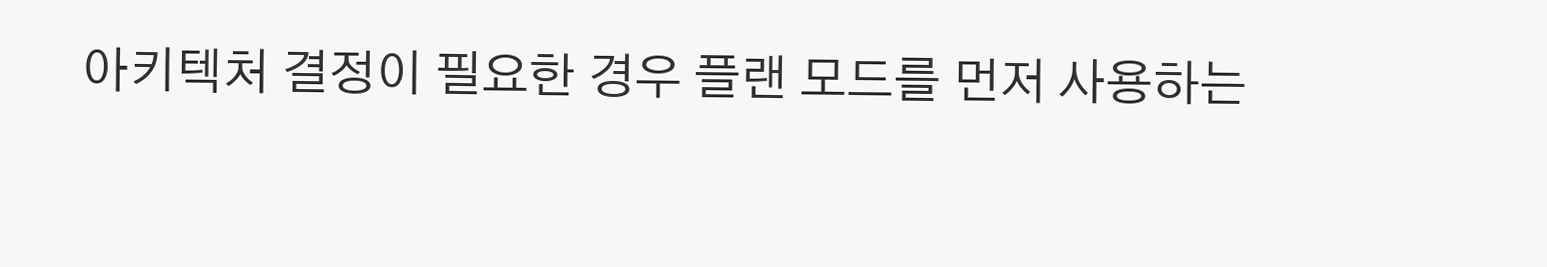아키텍처 결정이 필요한 경우 플랜 모드를 먼저 사용하는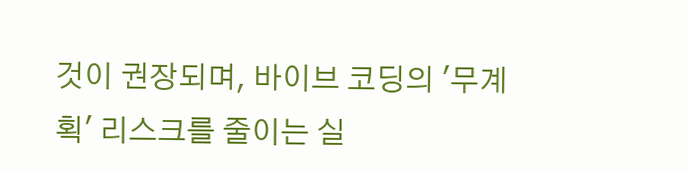것이 권장되며, 바이브 코딩의 '무계획' 리스크를 줄이는 실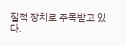질적 장치로 주목받고 있다.